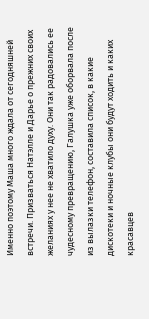Именно поэтому Маша много ждала от сегодняшней встречи. Призваться Натэлле и Дарье о прежних своих желаниях у нее не хватило духу. Они так радовались ее чудесному превращению, Галушка уже оборвала после из вылазки телефон, составила список, в какие дискотеки и ночные клубы они будут ходить и каких красавцев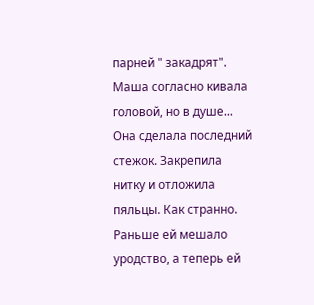парней " закадрят". Маша согласно кивала головой, но в душе...
Она сделала последний стежок. Закрепила нитку и отложила пяльцы. Как странно. Раньше ей мешало уродство, а теперь ей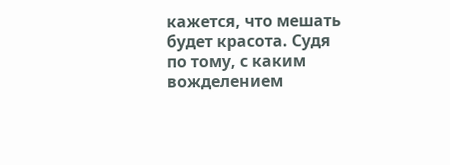кажется, что мешать будет красота. Судя по тому, с каким вожделением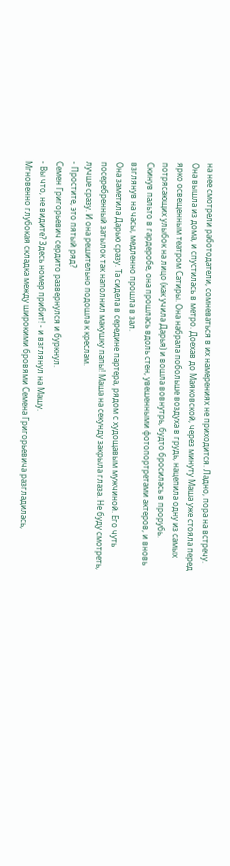на нее смотрели работодатели, сомневаться в их намерениях не приходится. Ладно, пора на встречу.
Она вышла из дома, и спустилась в метро. Доехав до Маяковской, через минуту Маша уже стояла перед ярко освещенным театром Сатиры. Она набрала побольше воздуха в грудь, нацепила одну из самых потрясающих улыбок на лицо (как учила Дарья) и вошла вовнутрь, будто бросилась в прорубь.
Скинув пальто в гардеробе, она прошлась вдоль стен, увешенными фотопортретами актеров, и вновь взглянув на часы, медленно прошла в зал.
Она заметила Дарью сразу. Та сидела в середине партера, рядом с худощавым мужчиной. Его чуть посеребренный затылок так наполнил макушку папы! Маша на секунду закрыла глаза. Не буду смотреть, лучше сразу. И она решительно подошла к креслам.
- Простите, это пятый ряд?
Семен Григорьевич сердито развернулся и буркнул.
- Вы что, не видите? Здесь номер прибит! - и взглянул на Машу.
Мгновенно глубокая складка между широкими бровями Семена Григорьевича разгладилась,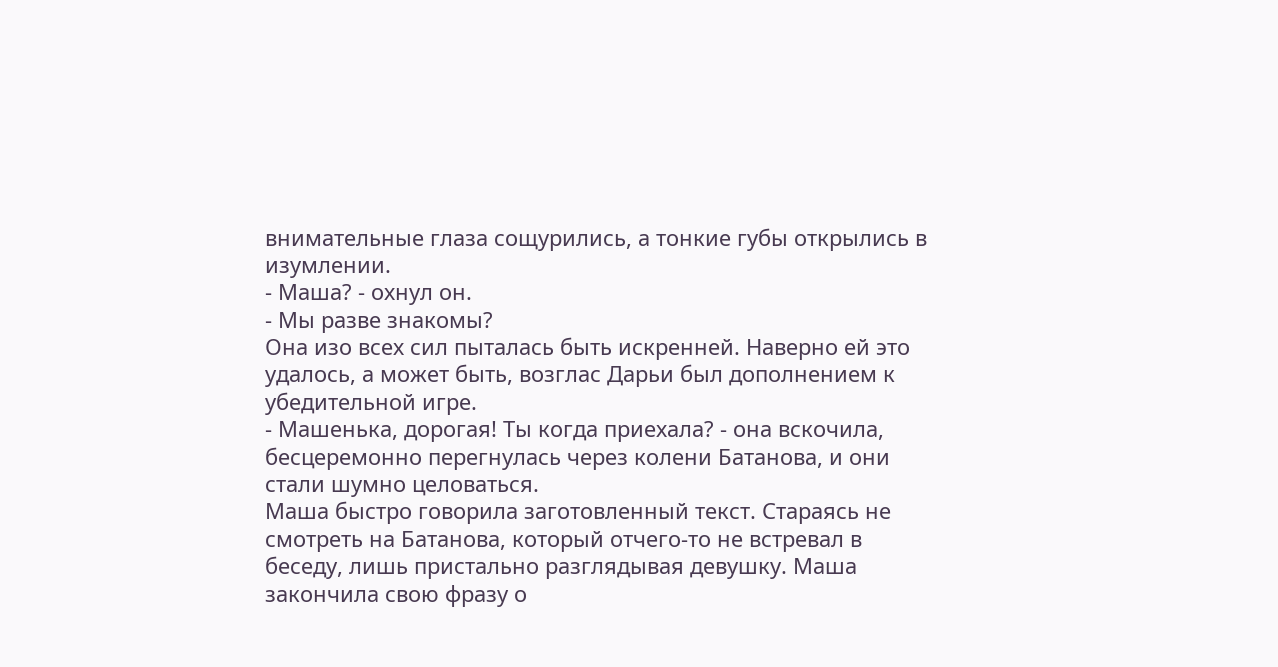внимательные глаза сощурились, а тонкие губы открылись в изумлении.
- Маша? - охнул он.
- Мы разве знакомы?
Она изо всех сил пыталась быть искренней. Наверно ей это удалось, а может быть, возглас Дарьи был дополнением к убедительной игре.
- Машенька, дорогая! Ты когда приехала? - она вскочила, бесцеремонно перегнулась через колени Батанова, и они стали шумно целоваться.
Маша быстро говорила заготовленный текст. Стараясь не смотреть на Батанова, который отчего-то не встревал в беседу, лишь пристально разглядывая девушку. Маша закончила свою фразу о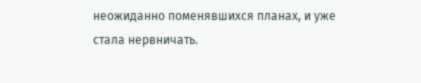неожиданно поменявшихся планах, и уже стала нервничать.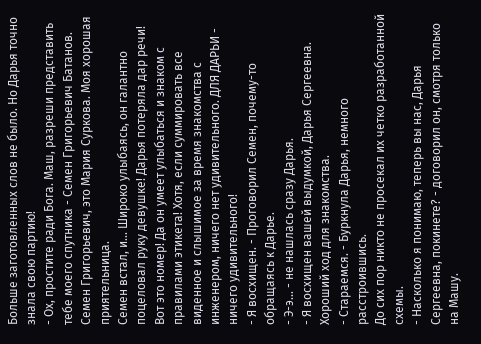Больше заготовленных слов не было. Но Дарья точно знала свою партию!
- Ох, простите ради Бога. Маш, разреши представить тебе моего спутника - Семен Григорьевич Батанов. Семен Григорьевич, это Мария Суркова. Моя хорошая приятельница.
Семен встал, и... Широко улыбаясь, он галантно поцеловал руку девушке! Дарья потеряла дар речи! Вот это номер! Да он умеет улыбаться и знаком с правилами этикета! Хотя, если суммировать все виденное и слышимое за время знакомства с инженером, ничего нет удивительного. ДЛЯ ДАРЬИ - ничего удивительного!
- Я восхищен. - Проговорил Семен, почему-то обращаясь к Дарье.
- Э-э... - не нашлась сразу Дарья.
- Я восхищен вашей выдумкой, Дарья Сергеевна. Хороший ход для знакомства.
- Стараемся. - Буркнула Дарья, немного расстроившись.
До сих пор никто не просекал их четко разработанной схемы.
- Насколько я понимаю, теперь вы нас, Дарья Сергеевна, покинете? - договорил он, смотря только на Машу.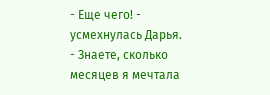- Еще чего! - усмехнулась Дарья. - Знаете, сколько месяцев я мечтала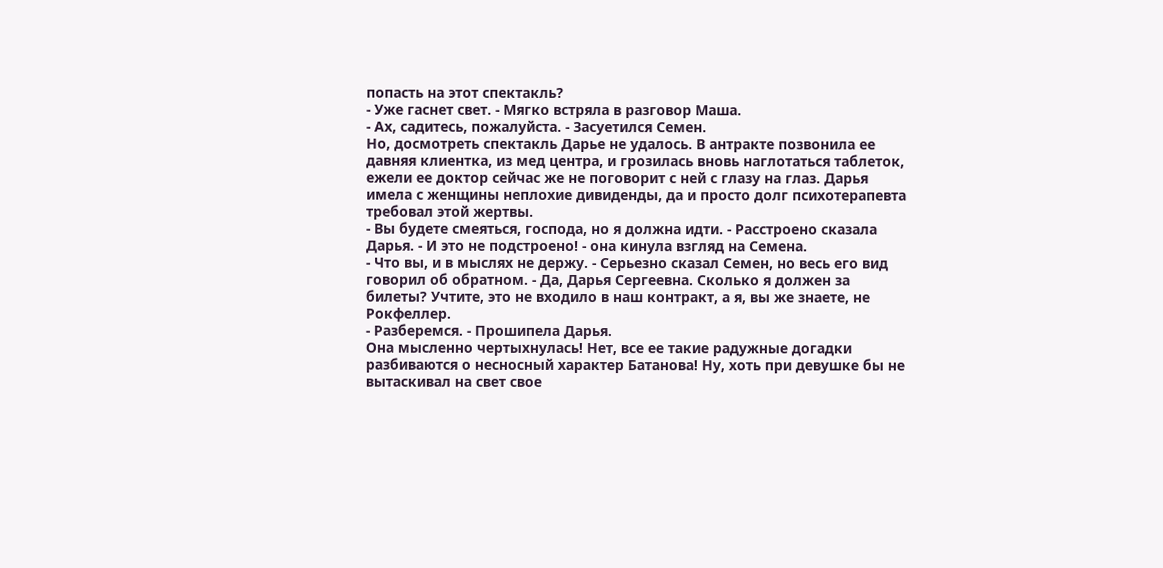попасть на этот спектакль?
- Уже гаснет свет. - Мягко встряла в разговор Маша.
- Ах, садитесь, пожалуйста. - Засуетился Семен.
Но, досмотреть спектакль Дарье не удалось. В антракте позвонила ее давняя клиентка, из мед центра, и грозилась вновь наглотаться таблеток, ежели ее доктор сейчас же не поговорит с ней с глазу на глаз. Дарья имела с женщины неплохие дивиденды, да и просто долг психотерапевта требовал этой жертвы.
- Вы будете смеяться, господа, но я должна идти. - Расстроено сказала Дарья. - И это не подстроено! - она кинула взгляд на Семена.
- Что вы, и в мыслях не держу. - Серьезно сказал Семен, но весь его вид говорил об обратном. - Да, Дарья Сергеевна. Сколько я должен за билеты? Учтите, это не входило в наш контракт, а я, вы же знаете, не Рокфеллер.
- Разберемся. - Прошипела Дарья.
Она мысленно чертыхнулась! Нет, все ее такие радужные догадки разбиваются о несносный характер Батанова! Ну, хоть при девушке бы не вытаскивал на свет свое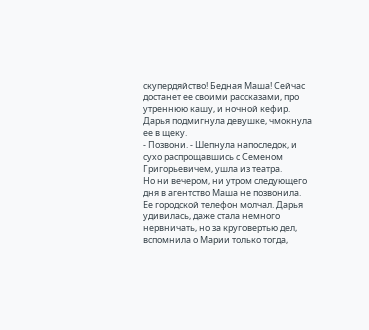скупердяйство! Бедная Маша! Сейчас достанет ее своими рассказами, про утреннюю кашу, и ночной кефир.
Дарья подмигнула девушке, чмокнула ее в щеку.
- Позвони. - Шепнула напоследок, и сухо распрощавшись с Семеном Григорьевичем, ушла из театра.
Но ни вечером, ни утром следующего дня в агентство Маша не позвонила. Ее городской телефон молчал. Дарья удивилась, даже стала немного нервничать, но за круговертью дел, вспомнила о Марии только тогда,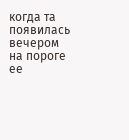когда та появилась вечером на пороге ее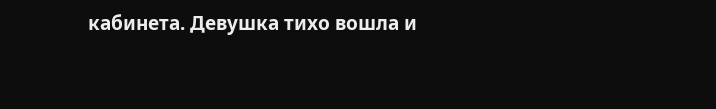кабинета. Девушка тихо вошла и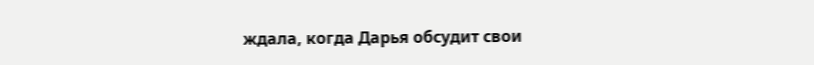ждала, когда Дарья обсудит свои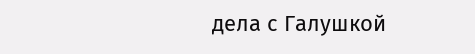дела с Галушкой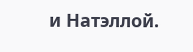и Натэллой.